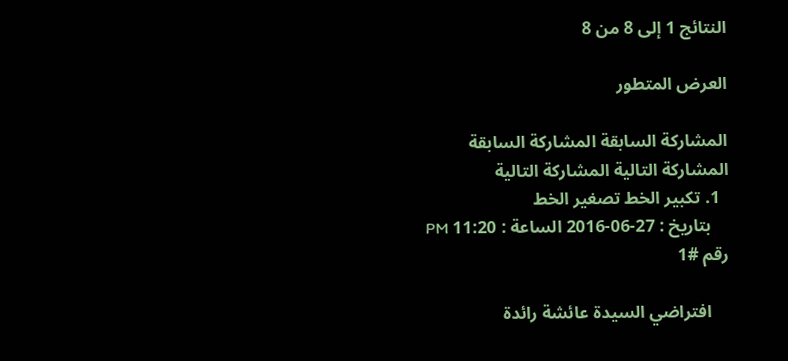النتائج 1 إلى 8 من 8

العرض المتطور

المشاركة السابقة المشاركة السابقة   المشاركة التالية المشاركة التالية
  1. تكبير الخط تصغير الخط
    بتاريخ : 27-06-2016 الساعة : 11:20 PM رقم #1

    افتراضي السيدة عائشة رائدة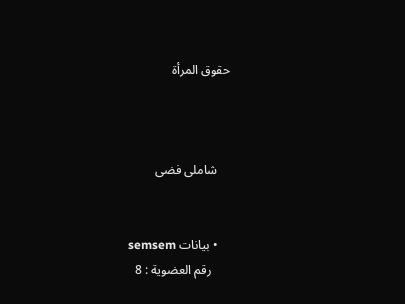حقوق المرأة



    شاملى فضى


    • بيانات semsem
      رقم العضوية : 8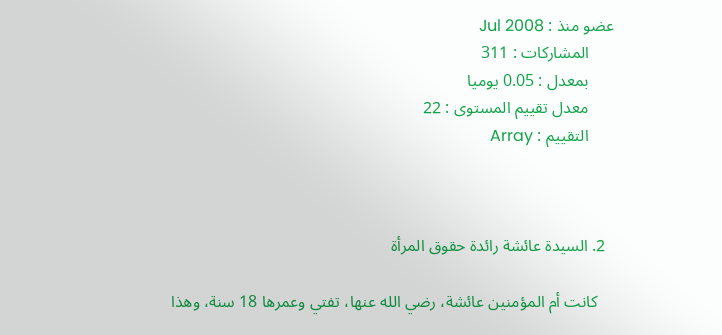عضو منذ : Jul 2008
      المشاركات : 311
      بمعدل : 0.05 يوميا
      معدل تقييم المستوى : 22
      التقييم : Array



  2. السيدة عائشة رائدة حقوق المرأة

    كانت أم المؤمنين عائشة، رضي الله عنها، تفتي وعمرها 18 سنة، وهذا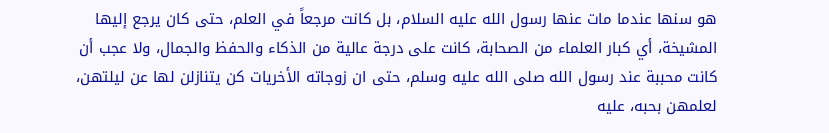هو سنها عندما مات عنها رسول الله عليه السلام، بل كانت مرجعاً في العلم، حتى كان يرجع إليها المشيخة، أي كبار العلماء من الصحابة، كانت على درجة عالية من الذكاء والحفظ والجمال، ولا عجب أن كانت محببة عند رسول الله صلى الله عليه وسلم، حتى ان زوجاته الأخريات كن يتنازلن لها عن ليلتهن، لعلمهن بحبه، عليه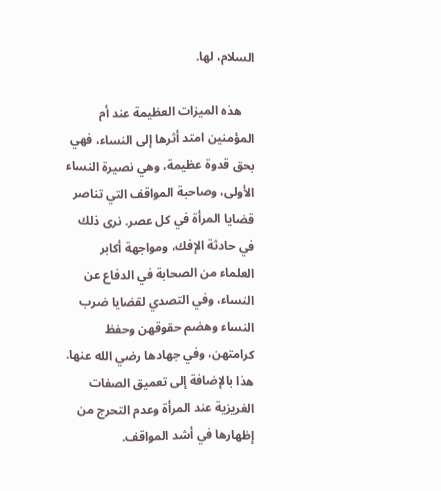السلام، لها.

    هذه الميزات العظيمة عند أم المؤمنين امتد أثرها إلى النساء، فهي بحق قدوة عظيمة، وهي نصيرة النساء الأولى، وصاحبة المواقف التي تناصر قضايا المرأة في كل عصر. نرى ذلك في حادثة الإفك، ومواجهة أكابر العلماء من الصحابة في الدفاع عن النساء، وفي التصدي لقضايا ضرب النساء وهضم حقوقهن وحفظ كرامتهن، وفي جهادها رضي الله عنها. هذا بالإضافة إلى تعميق الصفات الغريزية عند المرأة وعدم التحرج من إظهارها في أشد المواقف.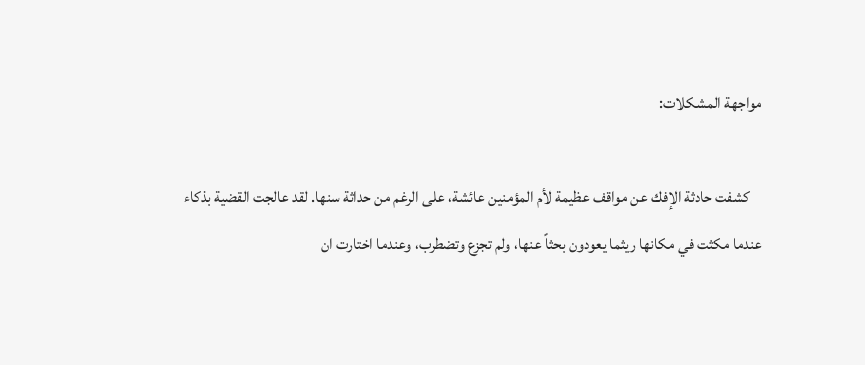مواجهة المشكلات:

    كشفت حادثة الإفك عن مواقف عظيمة لأم المؤمنين عائشة، على الرغم من حداثة سنها. لقد عالجت القضية بذكاء عندما مكثت في مكانها ريثما يعودون بحثاً عنها، ولم تجزع وتضطرب، وعندما اختارت ان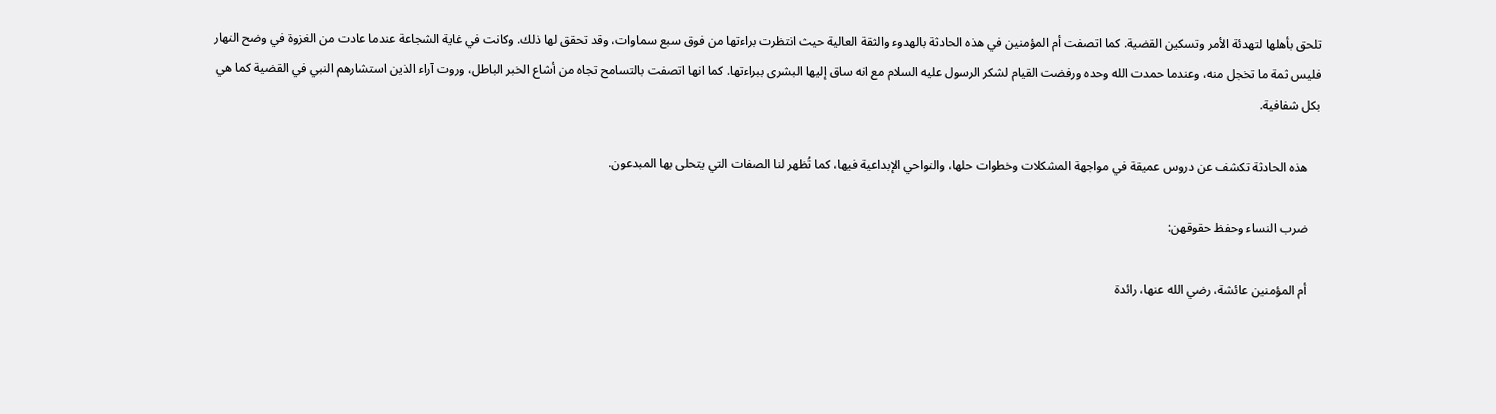تلحق بأهلها لتهدئة الأمر وتسكين القضية. كما اتصفت أم المؤمنين في هذه الحادثة بالهدوء والثقة العالية حيث انتظرت براءتها من فوق سبع سماوات، وقد تحقق لها ذلك. وكانت في غاية الشجاعة عندما عادت من الغزوة في وضح النهار فليس ثمة ما تخجل منه، وعندما حمدت الله وحده ورفضت القيام لشكر الرسول عليه السلام مع انه ساق إليها البشرى ببراءتها. كما انها اتصفت بالتسامح تجاه من أشاع الخبر الباطل، وروت آراء الذين استشارهم النبي في القضية كما هي بكل شفافية.

    هذه الحادثة تكشف عن دروس عميقة في مواجهة المشكلات وخطوات حلها، والنواحي الإبداعية فيها، كما تُظهر لنا الصفات التي يتحلى بها المبدعون.

    ضرب النساء وحفظ حقوقهن:

    أم المؤمنين عائشة، رضي الله عنها، رائدة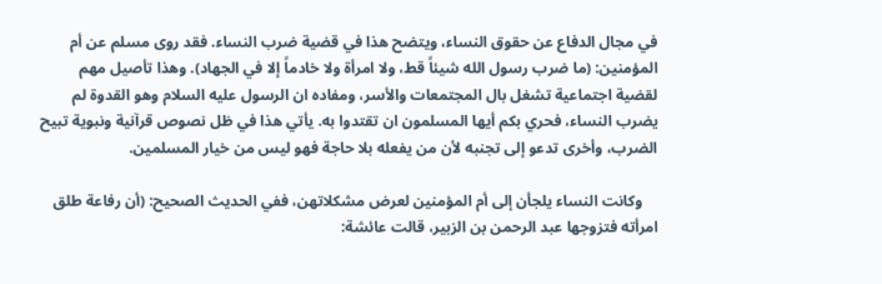في مجال الدفاع عن حقوق النساء، ويتضح هذا في قضية ضرب النساء. فقد روى مسلم عن أم المؤمنين: (ما ضرب رسول الله شيئاً قط، ولا امرأة ولا خادماً إلا في الجهاد). وهذا تأصيل مهم لقضية اجتماعية تشغل بال المجتمعات والأسر، ومفاده ان الرسول عليه السلام وهو القدوة لم يضرب النساء، فحري بكم أيها المسلمون ان تقتدوا به. يأتي هذا في ظل نصوص قرآنية ونبوية تبيح الضرب، وأخرى تدعو إلى تجنبه لأن من يفعله بلا حاجة فهو ليس من خيار المسلمين.

    وكانت النساء يلجأن إلى أم المؤمنين لعرض مشكلاتهن، ففي الحديث الصحيح: (أن رفاعة طلق امرأته فتزوجها عبد الرحمن بن الزبير، قالت عائشة: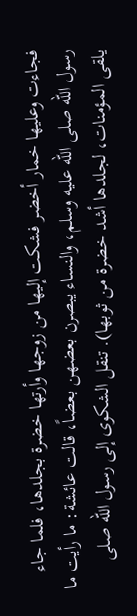فجاءت وعليها خمار أخضر فشكت إليها من زوجها وأرتها خضرة بجلدها، فلما جاء رسول الله صلى الله عليه وسلم، والنساء يبصرن بعضهن بعضاً، قالت عائشة: ما رأيت ما يلقى المؤمنات، لجلدها أشد خضرة من ثوبها). تنقل الشكوى إلى رسول الله صلى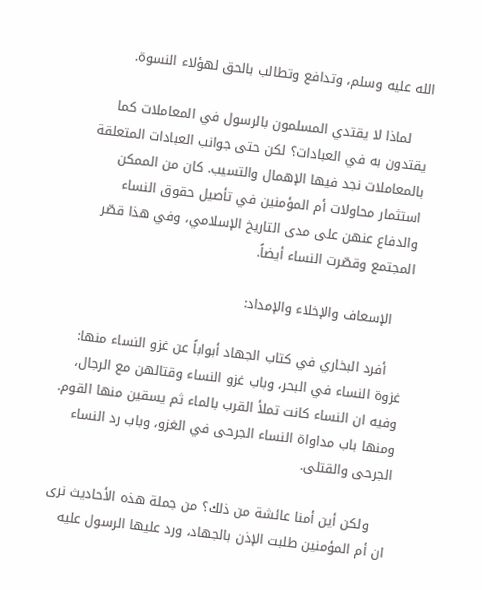الله عليه وسلم، وتدافع وتطالب بالحق لهؤلاء النسوة.

    لماذا لا يقتدي المسلمون بالرسول في المعاملات كما يقتدون به في العبادات؟ لكن حتى جوانب العبادات المتعلقة بالمعاملات نجد فيها الإهمال والتسيب. كان من الممكن استثمار محاولات أم المؤمنين في تأصيل حقوق النساء والدفاع عنهن على مدى التاريخ الإسلامي، وفي هذا قصّر المجتمع وقصّرت النساء أيضاً.

    الإسعاف والإخلاء والإمداد:

    أفرد البخاري في كتاب الجهاد أبواباً عن غزو النساء منها: غزوة النساء في البحر، وباب غزو النساء وقتالهن مع الرجال، وفيه ان النساء كانت تملأ القرب بالماء ثم يسقين منها القوم. ومنها باب مداواة النساء الجرحى في الغزو، وباب رد النساء الجرحى والقتلى.

    ولكن أين أمنا عائشة من ذلك؟ من جملة هذه الأحاديث نرى ان أم المؤمنين طلبت الإذن بالجهاد، ورد عليها الرسول عليه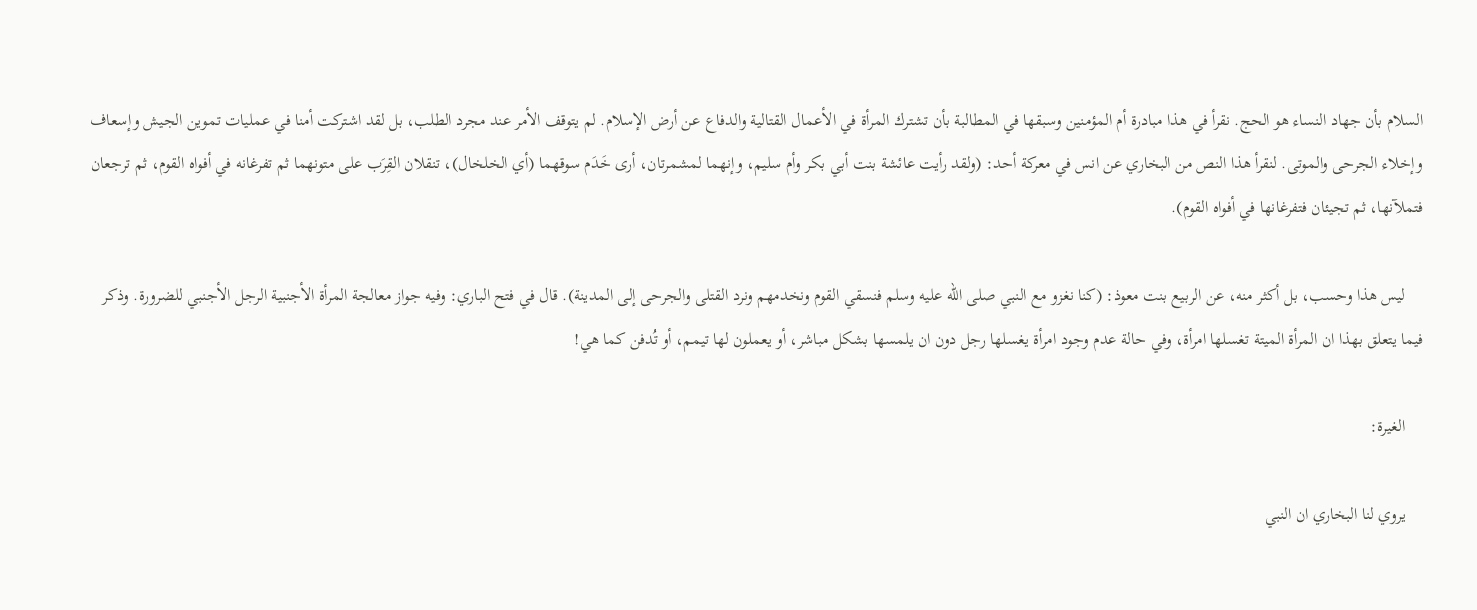السلام بأن جهاد النساء هو الحج. نقرأ في هذا مبادرة أم المؤمنين وسبقها في المطالبة بأن تشترك المرأة في الأعمال القتالية والدفاع عن أرض الإسلام. لم يتوقف الأمر عند مجرد الطلب، بل لقد اشتركت أمنا في عمليات تموين الجيش وإسعاف وإخلاء الجرحى والموتى. لنقرأ هذا النص من البخاري عن انس في معركة أحد: (ولقد رأيت عائشة بنت أبي بكر وأم سليم، وإنهما لمشمرتان، أرى خَدَم سوقهما (أي الخلخال)، تنقلان القِرَب على متونهما ثم تفرغانه في أفواه القوم، ثم ترجعان فتملآنها، ثم تجيئان فتفرغانها في أفواه القوم).

    ليس هذا وحسب، بل أكثر منه، عن الربيع بنت معوذ: (كنا نغزو مع النبي صلى الله عليه وسلم فنسقي القوم ونخدمهم ونرد القتلى والجرحى إلى المدينة). قال في فتح الباري: وفيه جواز معالجة المرأة الأجنبية الرجل الأجنبي للضرورة. وذكر فيما يتعلق بهذا ان المرأة الميتة تغسلها امرأة، وفي حالة عدم وجود امرأة يغسلها رجل دون ان يلمسها بشكل مباشر، أو يعملون لها تيمم، أو تُدفن كما هي!

    الغيرة:

    يروي لنا البخاري ان النبي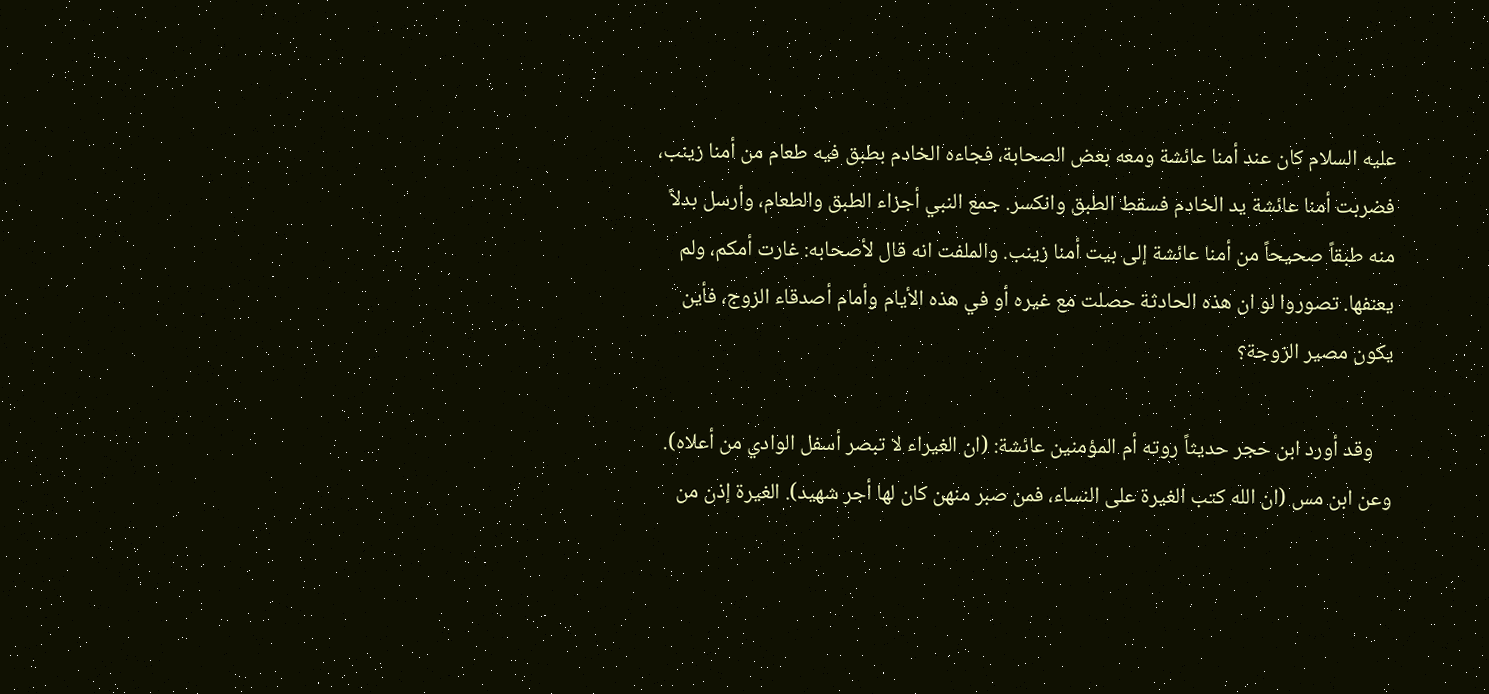عليه السلام كان عند أمنا عائشة ومعه بعض الصحابة، فجاءه الخادم بطبق فيه طعام من أمنا زينب، فضربت أمنا عائشة يد الخادم فسقط الطبق وانكسر. جمع النبي أجزاء الطبق والطعام، وأرسل بدلاً منه طبقاً صحيحاً من أمنا عائشة إلى بيت أمنا زينب. والملفت انه قال لأصحابه: غارت أمكم، ولم يعنفها. تصوروا لو ان هذه الحادثة حصلت مع غيره أو في هذه الأيام وأمام أصدقاء الزوج، فأين يكون مصير الزوجة؟

    وقد أورد ابن حجر حديثاً روته أم المؤمنين عائشة: (ان الغيراء لا تبصر أسفل الوادي من أعلاه). وعن ابن مس (ان الله كتب الغيرة على النساء، فمن صبر منهن كان لها أجر شهيد). الغيرة إذن من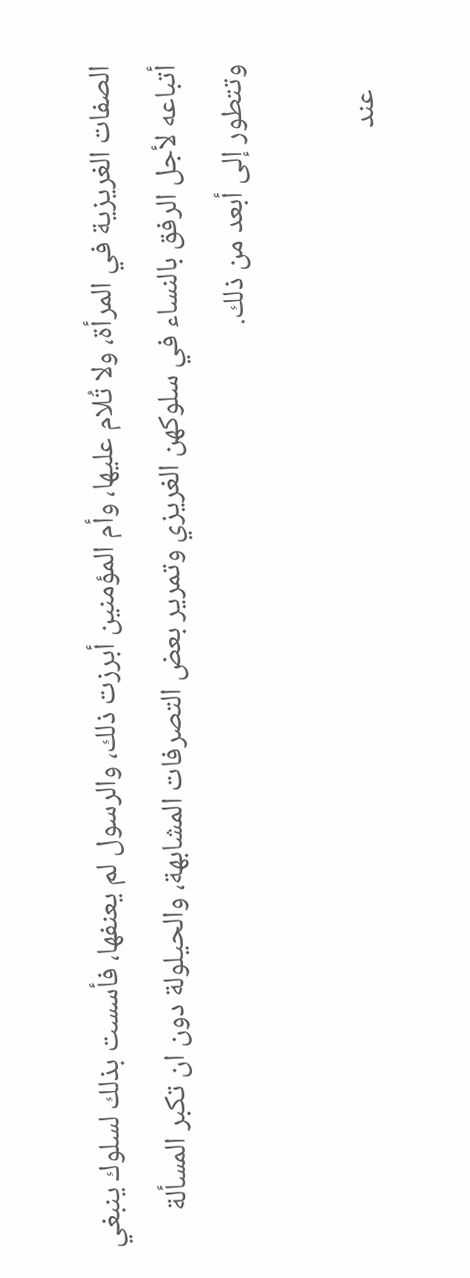الصفات الغريزية في المرأة، ولا تُلام عليها، وأم المؤمنين أبرزت ذلك، والرسول لم يعنفها، فأسست بذلك لسلوك ينبغي أتباعه لأجل الرفق بالنساء في سلوكهن الغريزي وتمرير بعض التصرفات المشابهة، والحيلولة دون ان تكبر المسألة وتتطور إلى أبعد من ذلك.

    عند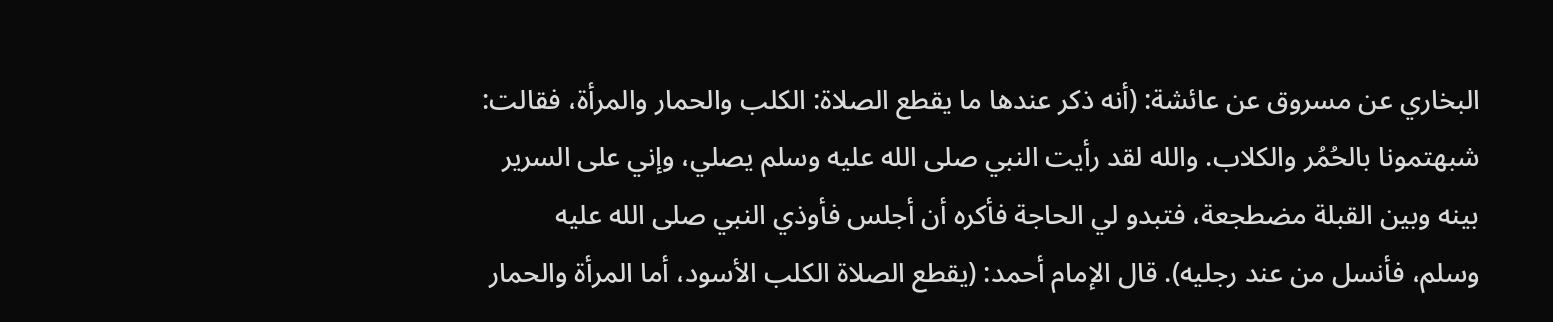البخاري عن مسروق عن عائشة: (أنه ذكر عندها ما يقطع الصلاة: الكلب والحمار والمرأة، فقالت: شبهتمونا بالحُمُر والكلاب. والله لقد رأيت النبي صلى الله عليه وسلم يصلي، وإني على السرير بينه وبين القبلة مضطجعة، فتبدو لي الحاجة فأكره أن أجلس فأوذي النبي صلى الله عليه وسلم، فأنسل من عند رجليه). قال الإمام أحمد: (يقطع الصلاة الكلب الأسود، أما المرأة والحمار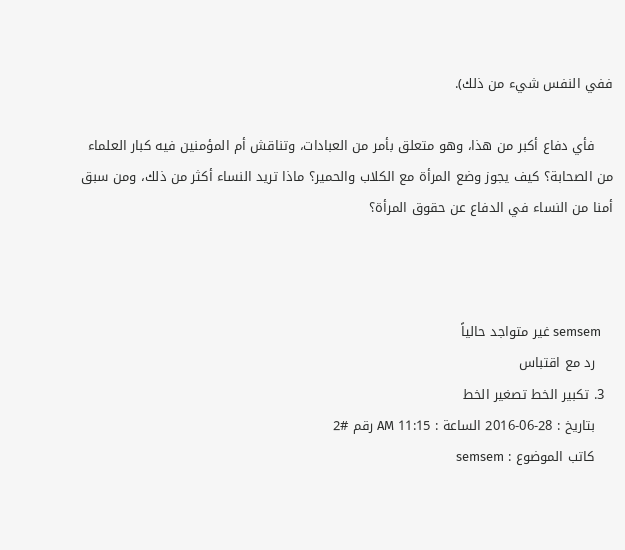ففي النفس شيء من ذلك).

    فأي دفاع أكبر من هذا، وهو متعلق بأمر من العبادات، وتناقش أم المؤمنين فيه كبار العلماء من الصحابة؟ كيف يجوز وضع المرأة مع الكلاب والحمير؟ ماذا تريد النساء أكثر من ذلك، ومن سبق أمنا من النساء في الدفاع عن حقوق المرأة؟



    semsem غير متواجد حالياً
    رد مع اقتباس
  3. تكبير الخط تصغير الخط
    بتاريخ : 28-06-2016 الساعة : 11:15 AM رقم #2
    كاتب الموضوع : semsem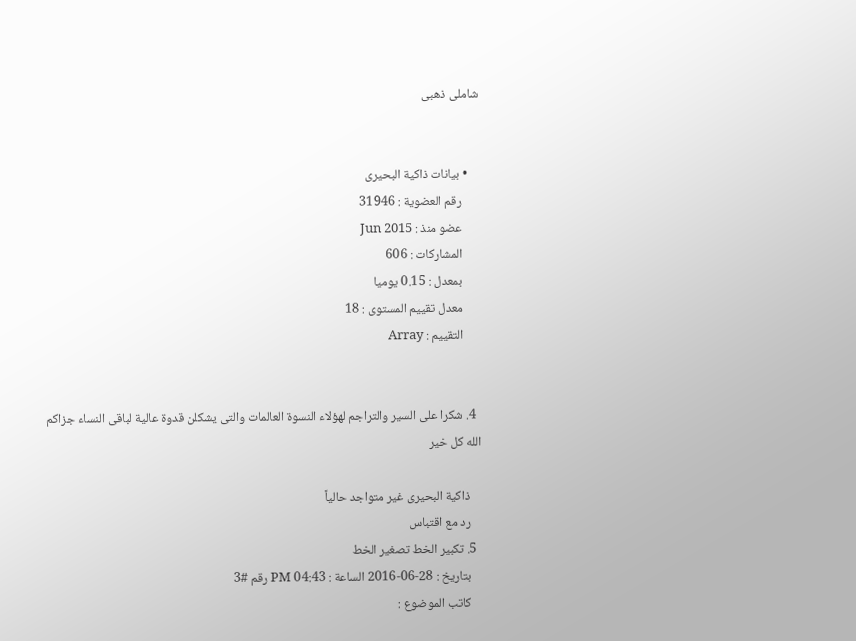شاملى ذهبى


    • بيانات ذاكية البحيرى
      رقم العضوية : 31946
      عضو منذ : Jun 2015
      المشاركات : 606
      بمعدل : 0.15 يوميا
      معدل تقييم المستوى : 18
      التقييم : Array


  4. شكرا على السير والتراجم لهؤلاء النسوة العالمات والتى يشكلن قدوة عالية لباقى النساء جزاكم الله كل خير

    ذاكية البحيرى غير متواجد حالياً
    رد مع اقتباس
  5. تكبير الخط تصغير الخط
    بتاريخ : 28-06-2016 الساعة : 04:43 PM رقم #3
    كاتب الموضوع :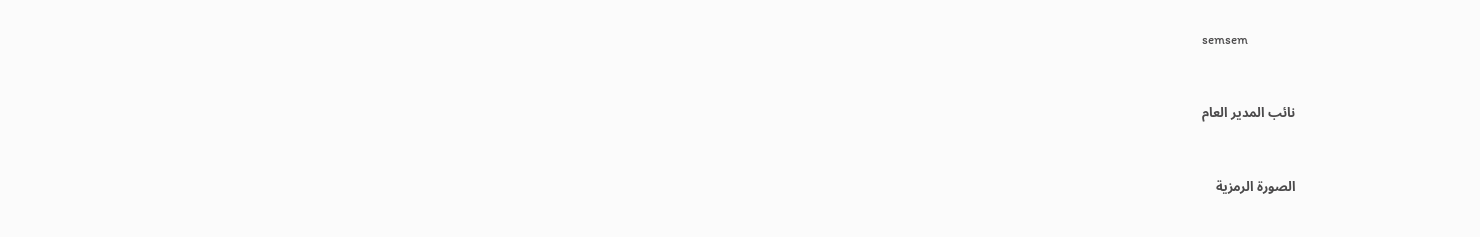semsem


    نائب المدير العام


    الصورة الرمزية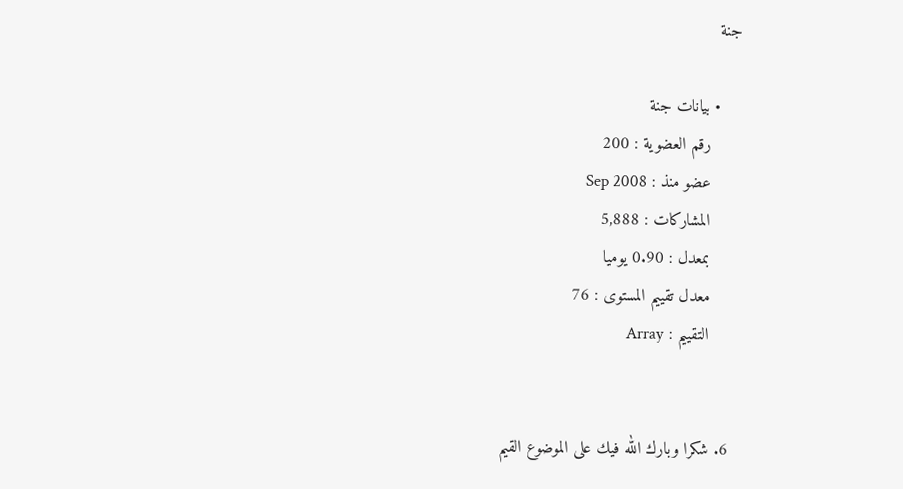جنة

    • بيانات جنة
      رقم العضوية : 200
      عضو منذ : Sep 2008
      المشاركات : 5,888
      بمعدل : 0.90 يوميا
      معدل تقييم المستوى : 76
      التقييم : Array


  6. شكرا وبارك الله فيك على الموضوع القيم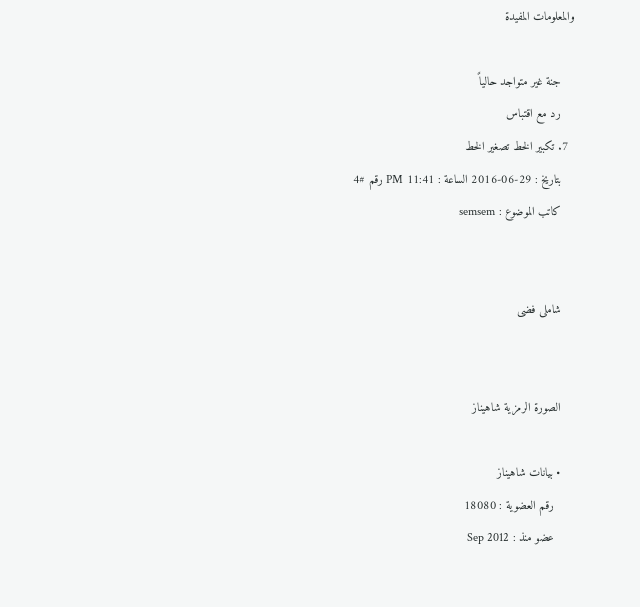والمعلومات المفيدة

    جنة غير متواجد حالياً
    رد مع اقتباس
  7. تكبير الخط تصغير الخط
    بتاريخ : 29-06-2016 الساعة : 11:41 PM رقم #4
    كاتب الموضوع : semsem


    شاملى فضى


    الصورة الرمزية شاهيناز

    • بيانات شاهيناز
      رقم العضوية : 18080
      عضو منذ : Sep 2012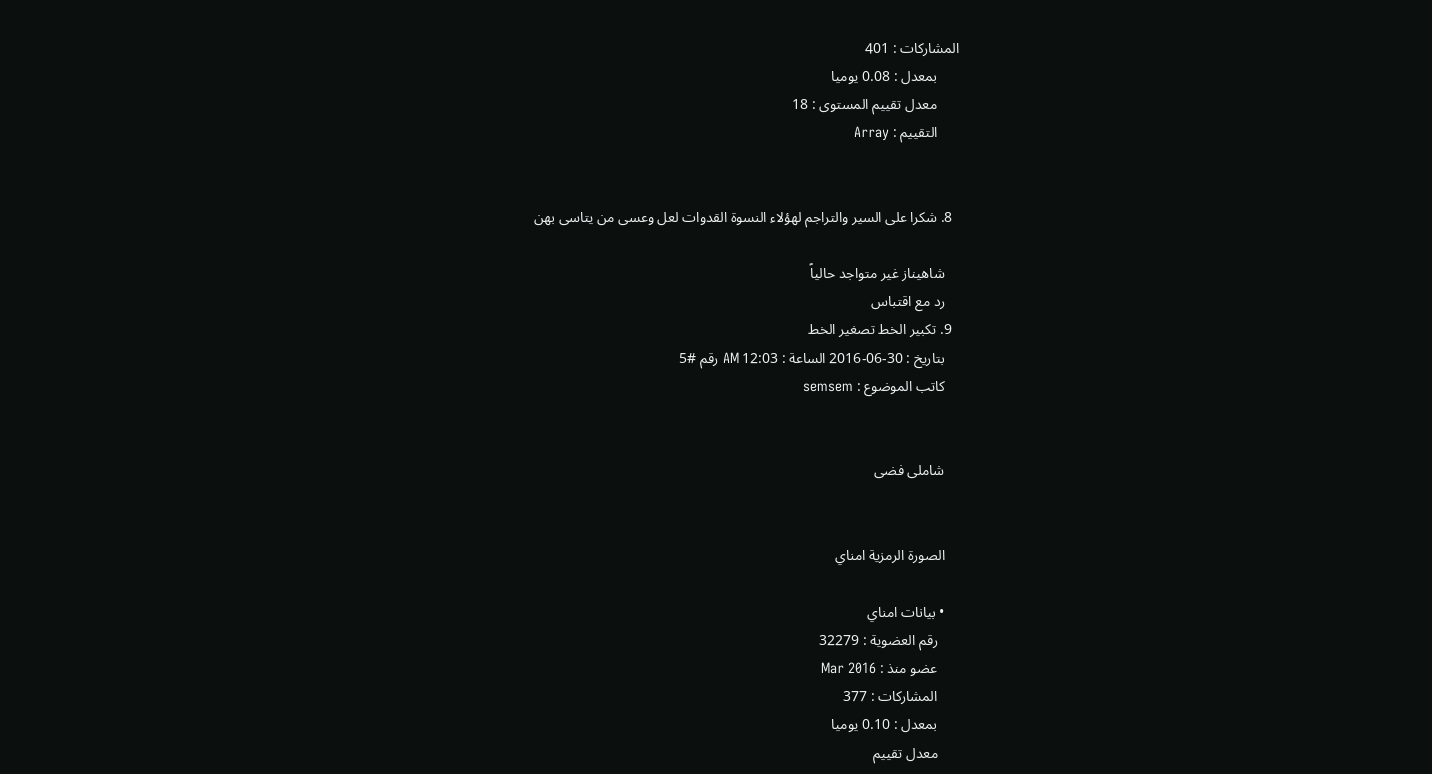المشاركات : 401
      بمعدل : 0.08 يوميا
      معدل تقييم المستوى : 18
      التقييم : Array


  8. شكرا على السير والتراجم لهؤلاء النسوة القدوات لعل وعسى من يتاسى بهن

    شاهيناز غير متواجد حالياً
    رد مع اقتباس
  9. تكبير الخط تصغير الخط
    بتاريخ : 30-06-2016 الساعة : 12:03 AM رقم #5
    كاتب الموضوع : semsem


    شاملى فضى


    الصورة الرمزية امناي

    • بيانات امناي
      رقم العضوية : 32279
      عضو منذ : Mar 2016
      المشاركات : 377
      بمعدل : 0.10 يوميا
      معدل تقييم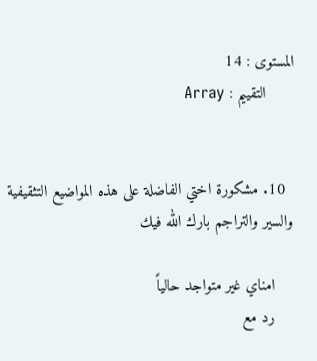المستوى : 14
      التقييم : Array


  10. مشكورة اختي الفاضلة على هذه المواضيع التثقيفية والسير والتراجم بارك الله فيك

    امناي غير متواجد حالياً
    رد مع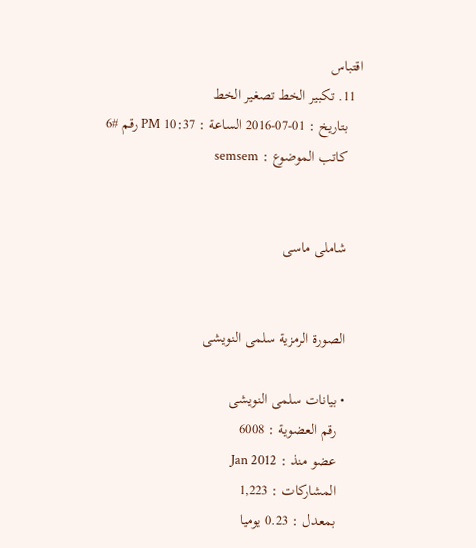اقتباس
  11. تكبير الخط تصغير الخط
    بتاريخ : 01-07-2016 الساعة : 10:37 PM رقم #6
    كاتب الموضوع : semsem


    شاملى ماسى


    الصورة الرمزية سلمى النويشى

    • بيانات سلمى النويشى
      رقم العضوية : 6008
      عضو منذ : Jan 2012
      المشاركات : 1,223
      بمعدل : 0.23 يوميا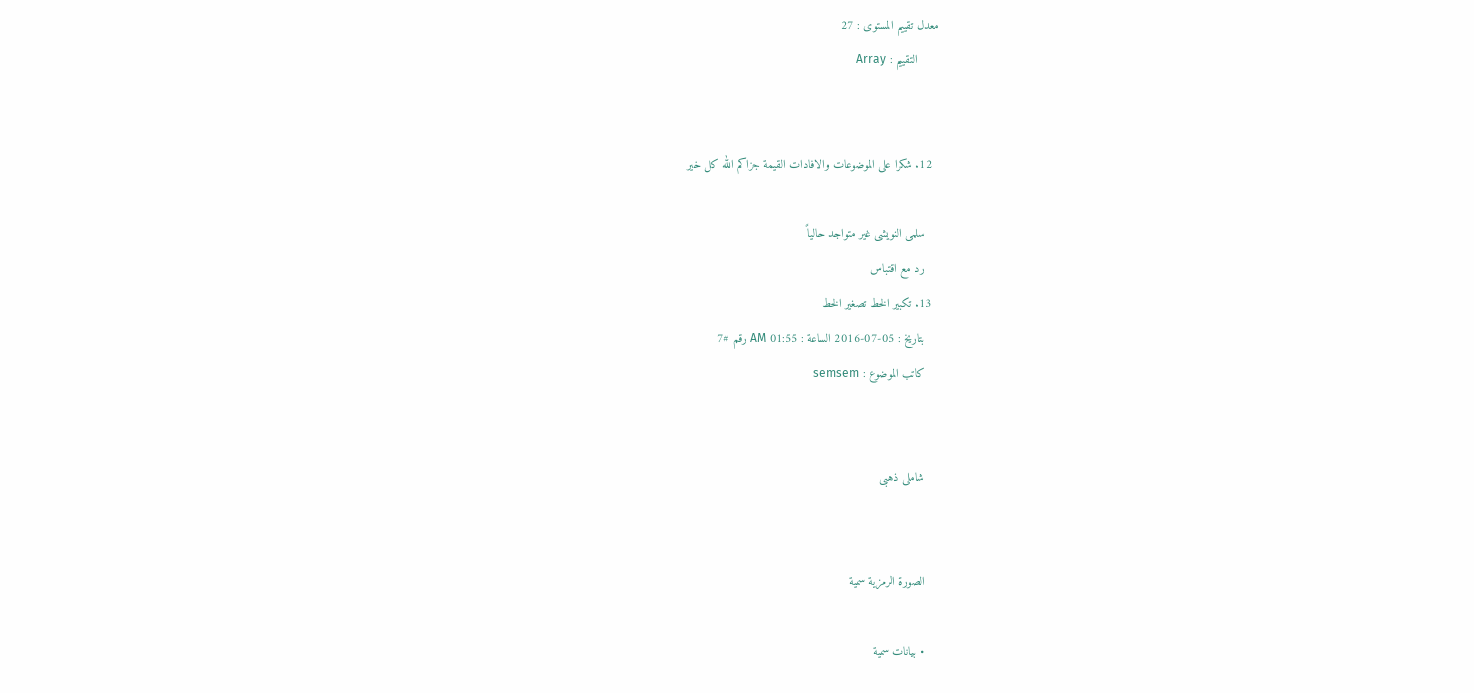معدل تقييم المستوى : 27
      التقييم : Array


  12. شكرا على الموضوعات والافادات القيمة جزاكم الله كل خير

    سلمى النويشى غير متواجد حالياً
    رد مع اقتباس
  13. تكبير الخط تصغير الخط
    بتاريخ : 05-07-2016 الساعة : 01:55 AM رقم #7
    كاتب الموضوع : semsem


    شاملى ذهبى


    الصورة الرمزية سمية

    • بيانات سمية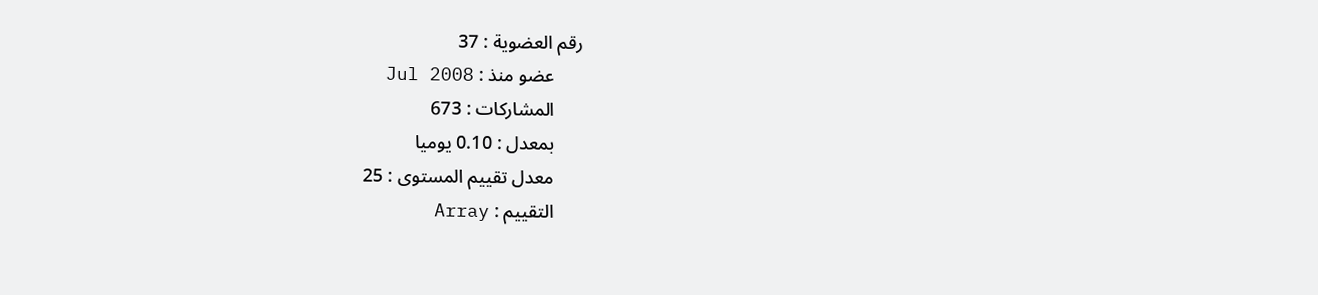رقم العضوية : 37
      عضو منذ : Jul 2008
      المشاركات : 673
      بمعدل : 0.10 يوميا
      معدل تقييم المستوى : 25
      التقييم : Array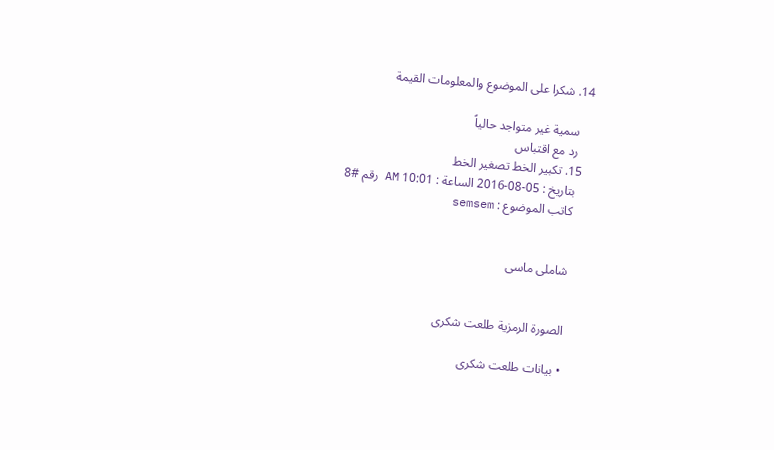14. شكرا على الموضوع والمعلومات القيمة

    سمية غير متواجد حالياً
    رد مع اقتباس
  15. تكبير الخط تصغير الخط
    بتاريخ : 05-08-2016 الساعة : 10:01 AM رقم #8
    كاتب الموضوع : semsem


    شاملى ماسى


    الصورة الرمزية طلعت شكرى

    • بيانات طلعت شكرى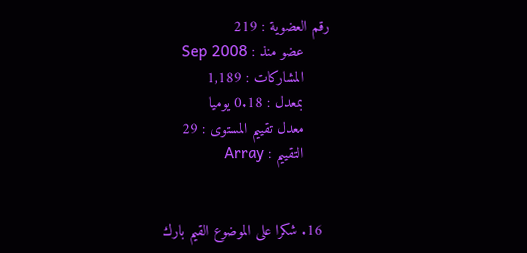رقم العضوية : 219
      عضو منذ : Sep 2008
      المشاركات : 1,189
      بمعدل : 0.18 يوميا
      معدل تقييم المستوى : 29
      التقييم : Array


  16. شكرا على الموضوع القيم بارك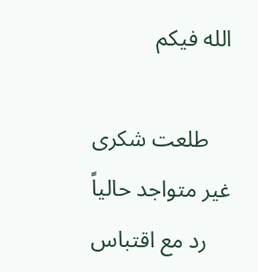الله فيكم

    طلعت شكرى غير متواجد حالياً
    رد مع اقتباس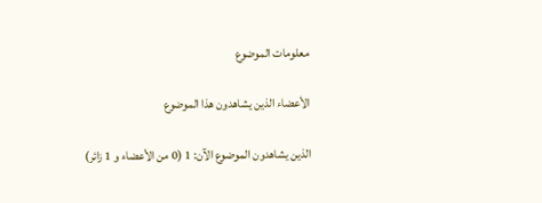معلومات الموضوع

الأعضاء الذين يشاهدون هذا الموضوع

الذين يشاهدون الموضوع الآن: 1 (0 من الأعضاء و 1 زائر)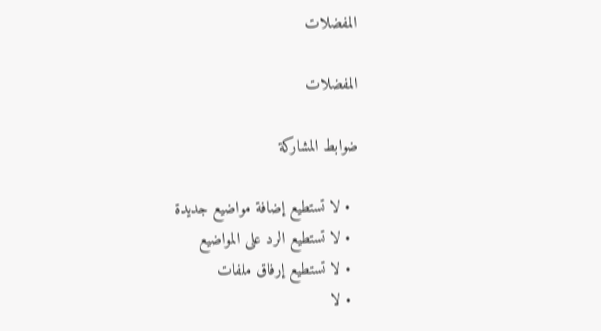المفضلات

المفضلات

ضوابط المشاركة

  • لا تستطيع إضافة مواضيع جديدة
  • لا تستطيع الرد على المواضيع
  • لا تستطيع إرفاق ملفات
  • لا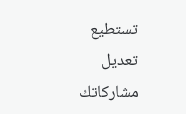تستطيع تعديل مشاركاتك